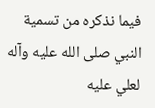فيما نذكره من تسمية النبي صلى الله عليه وآله لعلي عليه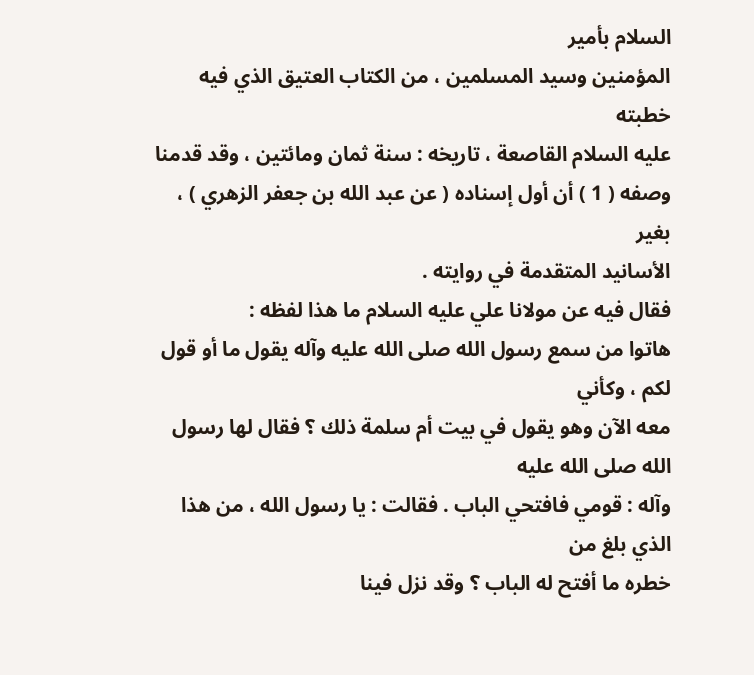السلام بأمير
المؤمنين وسيد المسلمين ، من الكتاب العتيق الذي فيه خطبته
عليه السلام القاصعة ، تاريخه : سنة ثمان ومائتين ، وقد قدمنا
وصفه ( 1 ) أن أول إسناده ( عن عبد الله بن جعفر الزهري ) ، بغير
الأسانيد المتقدمة في روايته .
فقال فيه عن مولانا علي عليه السلام ما هذا لفظه :
هاتوا من سمع رسول الله صلى الله عليه وآله يقول ما أو قول لكم ، وكأني
معه الآن وهو يقول في بيت أم سلمة ذلك ؟ فقال لها رسول الله صلى الله عليه
وآله : قومي فافتحي الباب . فقالت : يا رسول الله ، من هذا الذي بلغ من
خطره ما أفتح له الباب ؟ وقد نزل فينا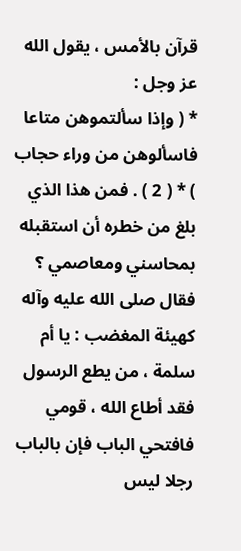قرآن بالأمس ، يقول الله عز وجل :
* ( وإذا سألتموهن متاعا فاسألوهن من وراء حجاب ) * ( 2 ) . فمن هذا الذي
بلغ من خطره أن استقبله بمحاسني ومعاصمي ؟
فقال صلى الله عليه وآله كهيئة المغضب : يا أم سلمة ، من يطع الرسول
فقد أطاع الله ، قومي فافتحي الباب فإن بالباب رجلا ليس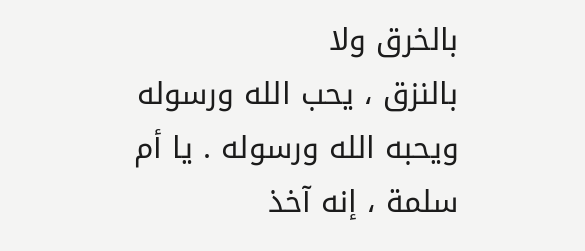بالخرق ولا
بالنزق ، يحب الله ورسوله ويحبه الله ورسوله . يا أم سلمة ، إنه آخذ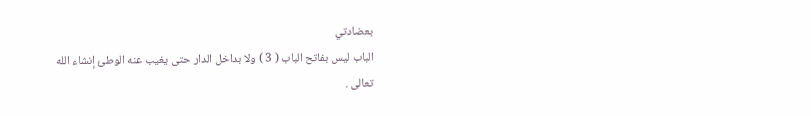بعضادتي
الباب ليس بفاتح الباب ( 3 ) ولا بداخل الدار حتى يغيب عنه الوطئ إنشاء الله
تعالى .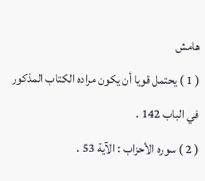هامش
( 1 ) يحتمل قويا أن يكون مراده الكتاب المذكور في الباب 142 .
( 2 ) سوره الأحزاب : الآية 53 .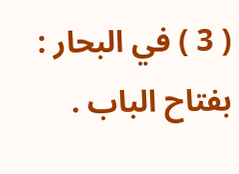( 3 ) في البحار : بفتاح الباب .